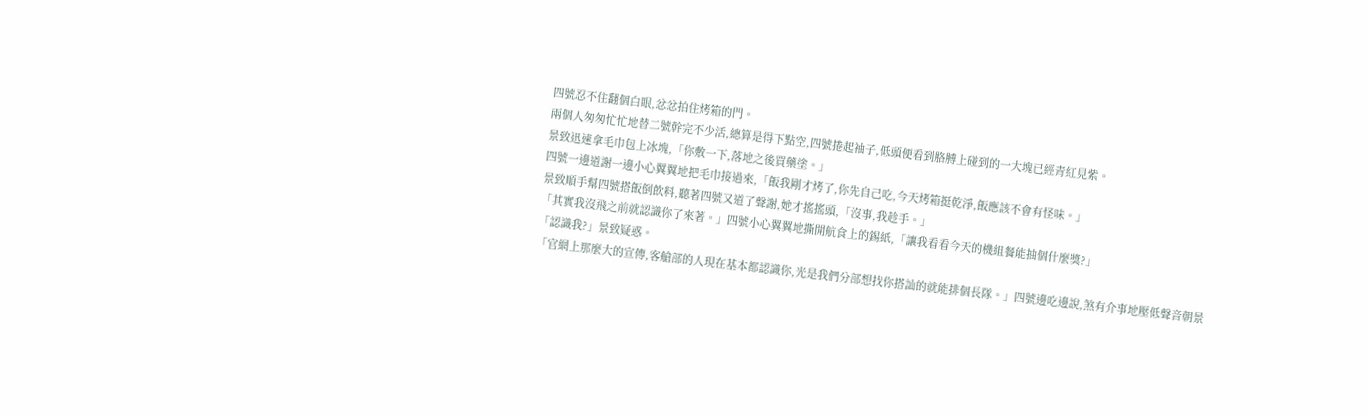四號忍不住翻個白眼,忿忿拍住烤箱的門。
兩個人匆匆忙忙地替二號幹完不少活,總算是得下點空,四號捲起袖子,低頭便看到胳膊上碰到的一大塊已經青紅見紫。
景致迅速拿毛巾包上冰塊,「你敷一下,落地之後買藥塗。」
四號一邊道謝一邊小心翼翼地把毛巾接過來,「飯我剛才烤了,你先自己吃,今天烤箱挺乾淨,飯應該不會有怪味。」
景致順手幫四號搭飯倒飲料,聽著四號又道了聲謝,她才搖搖頭,「沒事,我趁手。」
「其實我沒飛之前就認識你了來著。」四號小心翼翼地撕開航食上的錫紙,「讓我看看今天的機組餐能抽個什麼獎?」
「認識我?」景致疑惑。
「官網上那麼大的宣傳,客艙部的人現在基本都認識你,光是我們分部想找你搭訕的就能排個長隊。」四號邊吃邊說,煞有介事地壓低聲音朝景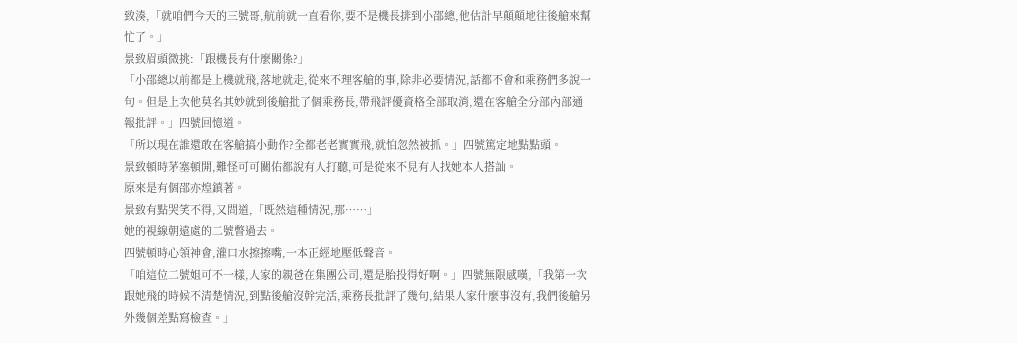致湊,「就咱們今天的三號哥,航前就一直看你,要不是機長排到小邵總,他估計早顛顛地往後艙來幫忙了。」
景致眉頭微挑:「跟機長有什麼關係?」
「小邵總以前都是上機就飛,落地就走,從來不理客艙的事,除非必要情況,話都不會和乘務們多說一句。但是上次他莫名其妙就到後艙批了個乘務長,帶飛評優資格全部取消,還在客艙全分部內部通報批評。」四號回憶道。
「所以現在誰還敢在客艙搞小動作?全都老老實實飛,就怕忽然被抓。」四號篤定地點點頭。
景致頓時茅塞頓開,難怪可可關佑都說有人打聽,可是從來不見有人找她本人搭訕。
原來是有個邵亦煌鎮著。
景致有點哭笑不得,又問道,「既然這種情況,那……」
她的視線朝遠處的二號瞥過去。
四號頓時心領神會,灌口水擦擦嘴,一本正經地壓低聲音。
「咱這位二號姐可不一樣,人家的親爸在集團公司,還是胎投得好啊。」四號無限感嘆,「我第一次跟她飛的時候不清楚情況,到點後艙沒幹完活,乘務長批評了幾句,結果人家什麼事沒有,我們後艙另外幾個差點寫檢查。」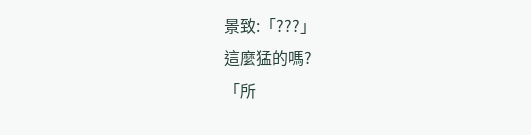景致:「???」
這麼猛的嗎?
「所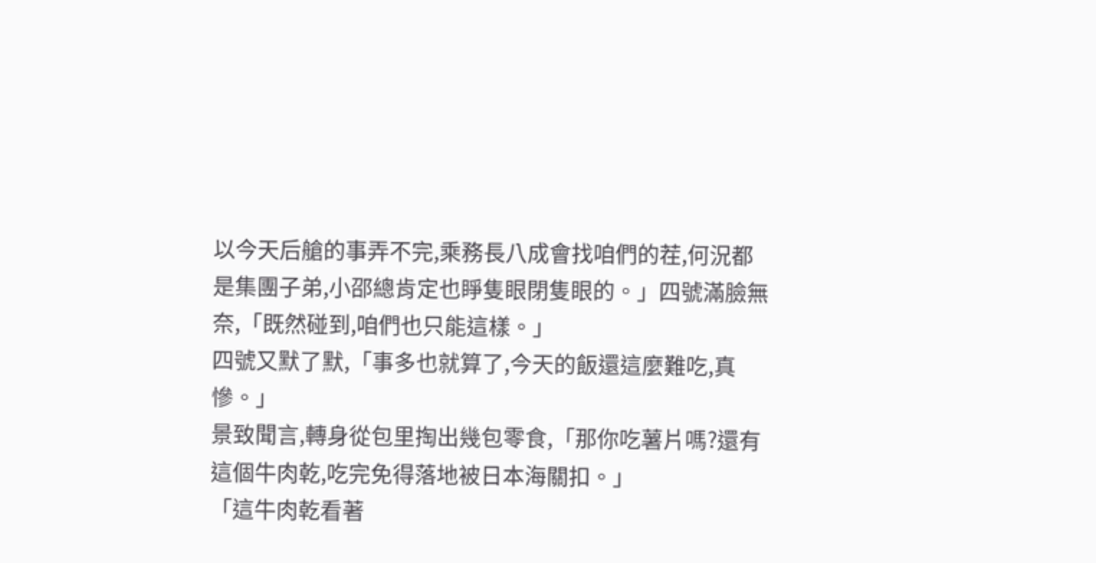以今天后艙的事弄不完,乘務長八成會找咱們的茬,何況都是集團子弟,小邵總肯定也睜隻眼閉隻眼的。」四號滿臉無奈,「既然碰到,咱們也只能這樣。」
四號又默了默,「事多也就算了,今天的飯還這麼難吃,真慘。」
景致聞言,轉身從包里掏出幾包零食,「那你吃薯片嗎?還有這個牛肉乾,吃完免得落地被日本海關扣。」
「這牛肉乾看著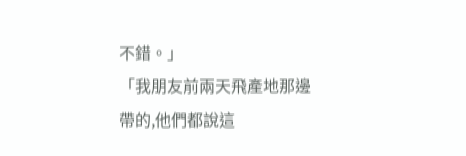不錯。」
「我朋友前兩天飛產地那邊帶的,他們都說這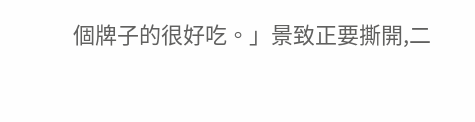個牌子的很好吃。」景致正要撕開,二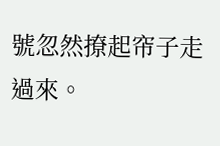號忽然撩起帘子走過來。